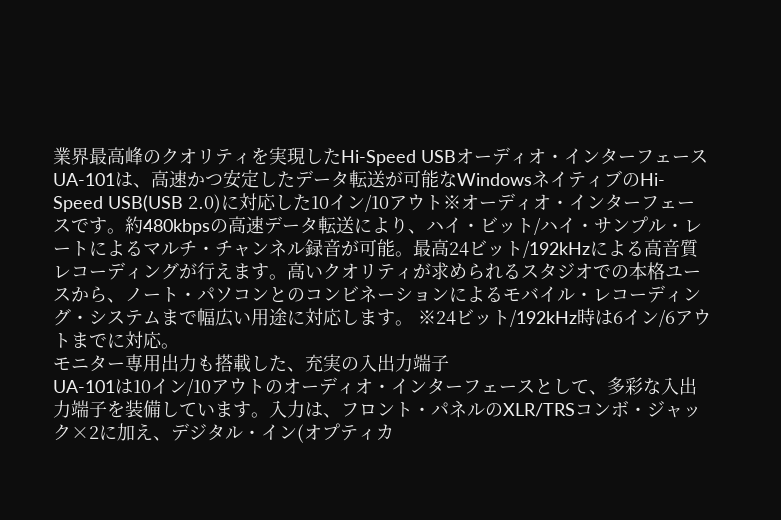業界最高峰のクオリティを実現したHi-Speed USBオーディオ・インターフェース
UA-101は、高速かつ安定したデータ転送が可能なWindowsネイティブのHi-Speed USB(USB 2.0)に対応した10イン/10アウト※オーディオ・インターフェースです。約480kbpsの高速データ転送により、ハイ・ビット/ハイ・サンプル・レートによるマルチ・チャンネル録音が可能。最高24ビット/192kHzによる高音質レコーディングが行えます。高いクオリティが求められるスタジオでの本格ユースから、ノート・パソコンとのコンビネーションによるモバイル・レコーディング・システムまで幅広い用途に対応します。 ※24ビット/192kHz時は6イン/6アウトまでに対応。
モニター専用出力も搭載した、充実の入出力端子
UA-101は10イン/10アウトのオーディオ・インターフェースとして、多彩な入出力端子を装備しています。入力は、フロント・パネルのXLR/TRSコンボ・ジャック×2に加え、デジタル・イン(オプティカ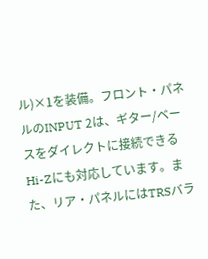ル)×1を装備。フロント・パネルのINPUT 2は、ギター/ベースをダイレクトに接続できるHi-Zにも対応しています。また、リア・パネルにはTRSバラ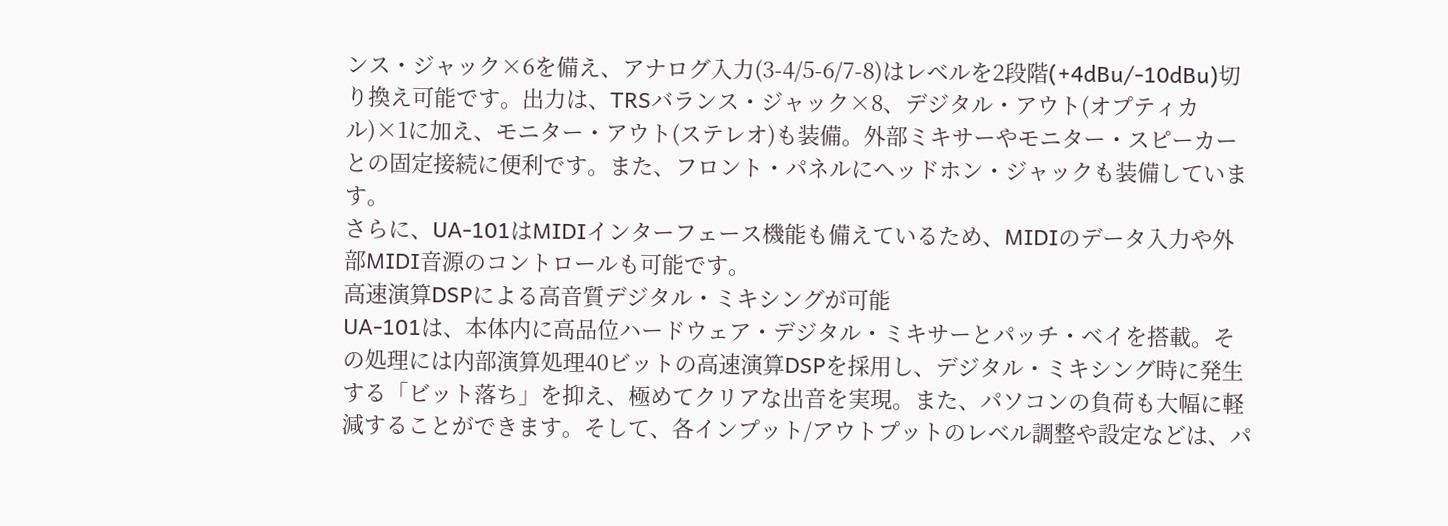ンス・ジャック×6を備え、アナログ入力(3-4/5-6/7-8)はレベルを2段階(+4dBu/-10dBu)切り換え可能です。出力は、TRSバランス・ジャック×8、デジタル・アウト(オプティカル)×1に加え、モニター・アウト(ステレオ)も装備。外部ミキサーやモニター・スピーカーとの固定接続に便利です。また、フロント・パネルにヘッドホン・ジャックも装備しています。
さらに、UA-101はMIDIインターフェース機能も備えているため、MIDIのデータ入力や外部MIDI音源のコントロールも可能です。
高速演算DSPによる高音質デジタル・ミキシングが可能
UA-101は、本体内に高品位ハードウェア・デジタル・ミキサーとパッチ・ベイを搭載。その処理には内部演算処理40ビットの高速演算DSPを採用し、デジタル・ミキシング時に発生する「ビット落ち」を抑え、極めてクリアな出音を実現。また、パソコンの負荷も大幅に軽減することができます。そして、各インプット/アウトプットのレベル調整や設定などは、パ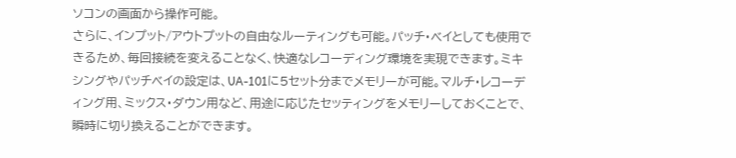ソコンの画面から操作可能。
さらに、インプット/アウトプットの自由なルーティングも可能。パッチ・ベイとしても使用できるため、毎回接続を変えることなく、快適なレコーディング環境を実現できます。ミキシングやパッチベイの設定は、UA-101に5セット分までメモリーが可能。マルチ・レコーディング用、ミックス・ダウン用など、用途に応じたセッティングをメモリーしておくことで、瞬時に切り換えることができます。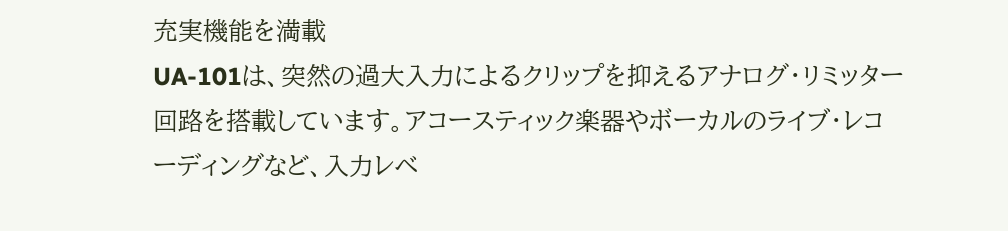充実機能を満載
UA-101は、突然の過大入力によるクリップを抑えるアナログ・リミッター回路を搭載しています。アコースティック楽器やボーカルのライブ・レコーディングなど、入力レベ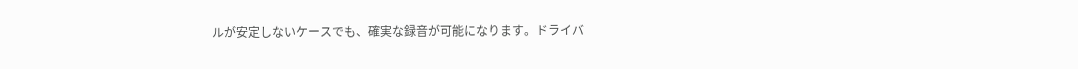ルが安定しないケースでも、確実な録音が可能になります。ドライバ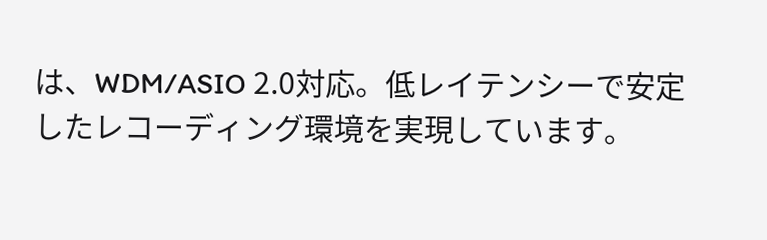は、WDM/ASIO 2.0対応。低レイテンシーで安定したレコーディング環境を実現しています。